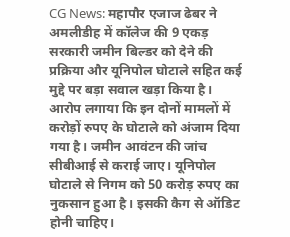CG News: महापौर एजाज ढेबर ने अमलीडीह में कॉलेज की 9 एकड़ सरकारी जमीन बिल्डर को देने की प्रक्रिया और यूनिपोल घोटाले सहित कई मुद्दे पर बड़ा सवाल खड़ा किया है। आरोप लगाया कि इन दोनों मामलों में करोड़ों रुपए के घोटाले को अंजाम दिया गया है। जमीन आवंटन की जांच सीबीआई से कराई जाए। यूनिपोल घोटाले से निगम को 50 करोड़ रुपए का नुकसान हुआ है। इसकी कैग से ऑडिट होनी चाहिए।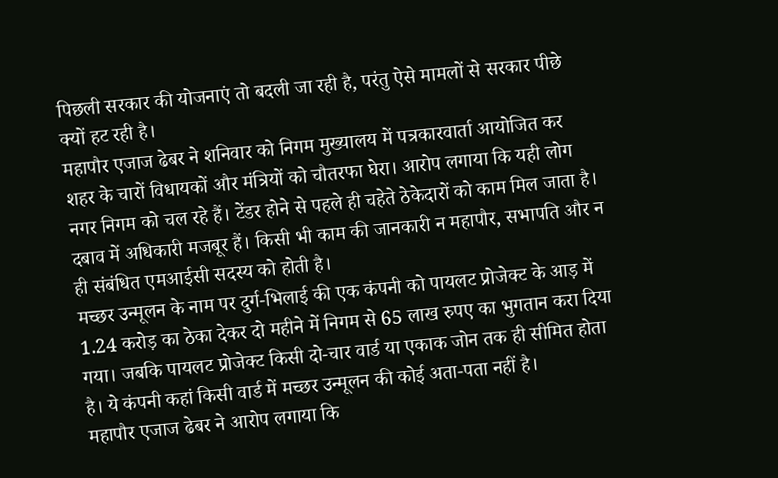पिछली सरकार की योजनाएं तो बदली जा रही है, परंतु ऐसे मामलों से सरकार पीछे क्यों हट रही है।
महापौर एजाज ढेबर ने शनिवार को निगम मुख्यालय में पत्रकारवार्ता आयोजित कर शहर के चारों विधायकों और मंत्रियों को चौतरफा घेरा। आरोप लगाया कि यही लोग नगर निगम को चल रहे हैं। टेंडर होने से पहले ही चहेते ठेकेदारों को काम मिल जाता है। दबाव में अधिकारी मजबूर हैं। किसी भी काम की जानकारी न महापौर, सभापति और न ही संबंधित एमआईसी सदस्य को होती है।
मच्छर उन्मूलन के नाम पर दुर्ग-भिलाई की एक कंपनी को पायलट प्रोजेक्ट के आड़ में 1.24 करोड़ का ठेका देकर दो महीने में निगम से 65 लाख रुपए का भुगतान करा दिया गया। जबकि पायलट प्रोजेक्ट किसी दो-चार वार्ड या एकाक जोन तक ही सीमित होता है। ये कंपनी कहां किसी वार्ड में मच्छर उन्मूलन की कोई अता-पता नहीं है।
महापौर एजाज ढेबर ने आरोप लगाया कि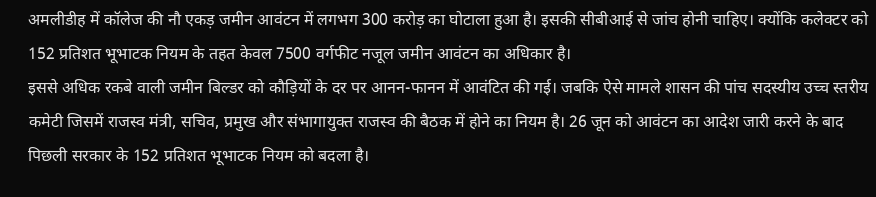अमलीडीह में कॉलेज की नौ एकड़ जमीन आवंटन में लगभग 300 करोड़ का घोटाला हुआ है। इसकी सीबीआई से जांच होनी चाहिए। क्योंकि कलेक्टर को 152 प्रतिशत भूभाटक नियम के तहत केवल 7500 वर्गफीट नजूल जमीन आवंटन का अधिकार है।
इससे अधिक रकबे वाली जमीन बिल्डर को कौड़ियों के दर पर आनन-फानन में आवंटित की गई। जबकि ऐसे मामले शासन की पांच सदस्यीय उच्च स्तरीय कमेटी जिसमें राजस्व मंत्री, सचिव, प्रमुख और संभागायुक्त राजस्व की बैठक में होने का नियम है। 26 जून को आवंटन का आदेश जारी करने के बाद पिछली सरकार के 152 प्रतिशत भूभाटक नियम को बदला है।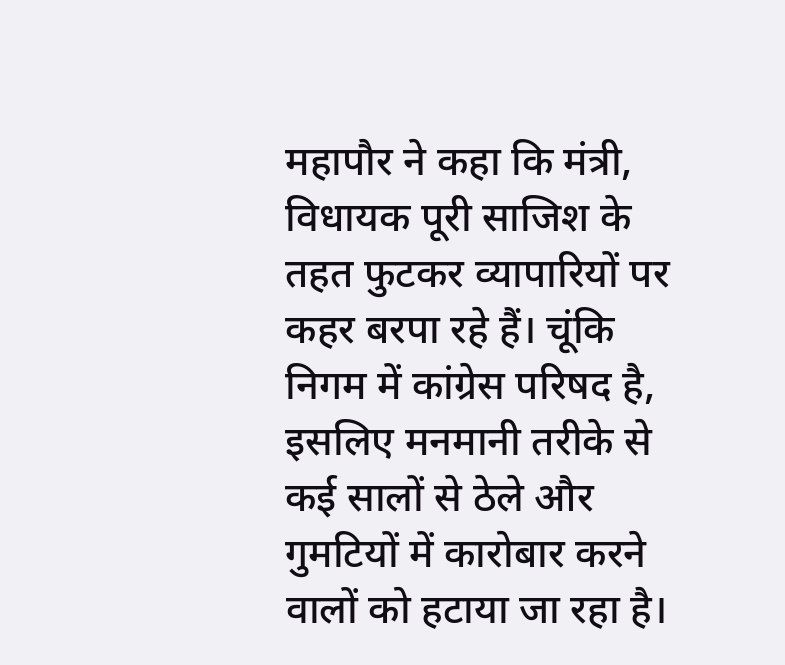महापौर ने कहा कि मंत्री, विधायक पूरी साजिश के तहत फुटकर व्यापारियों पर कहर बरपा रहे हैं। चूंकि निगम में कांग्रेस परिषद है, इसलिए मनमानी तरीके से कई सालों से ठेले और गुमटियों में कारोबार करने वालों को हटाया जा रहा है।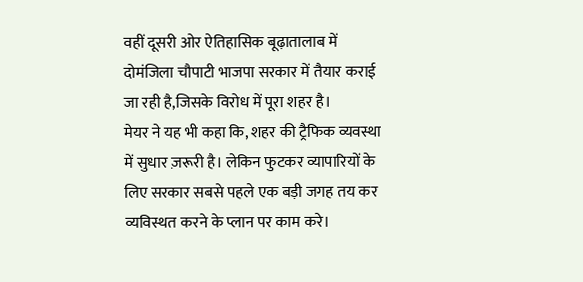वहीं दूसरी ओर ऐतिहासिक बूढ़ातालाब में दोमंजिला चौपाटी भाजपा सरकार में तैयार कराई जा रही है,जिसके विरोध में पूरा शहर है।
मेयर ने यह भी कहा कि, शहर की ट्रैफिक व्यवस्था में सुधार ज़रूरी है। लेकिन फुटकर व्यापारियों के लिए सरकार सबसे पहले एक बड़ी जगह तय कर व्यविस्थत करने के प्लान पर काम करे।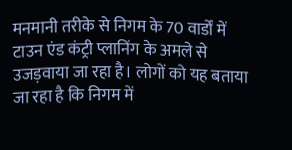मनमानी तरीके से निगम के 70 वार्डों में टाउन एंड कंट्री प्लानिंग के अमले से उजड़वाया जा रहा है। लोगों को यह बताया जा रहा है कि निगम में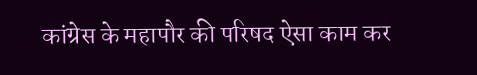कांग्रेस के महापौर की परिषद ऐसा काम कर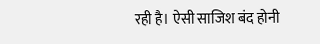रही है। ऐसी साजिश बंद होनी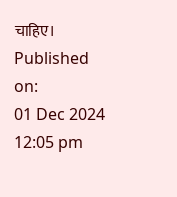चाहिए।
Published on:
01 Dec 2024 12:05 pm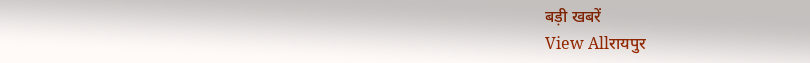बड़ी खबरें
View Allरायपुर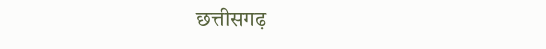छत्तीसगढ़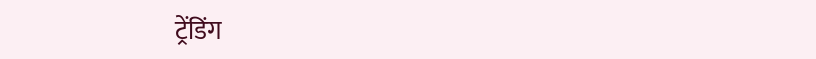ट्रेंडिंग